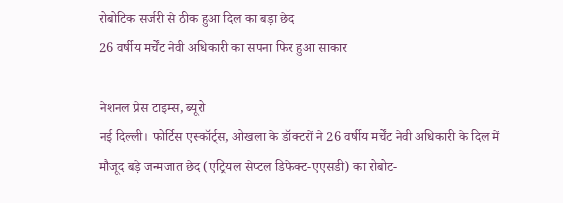रोबोटिक सर्जरी से ठीक हुआ दिल का बड़ा छेद
26 वर्षीय मर्चेंट नेवी अधिकारी का सपना फिर हुआ साकार

नेशनल प्रेस टाइम्स, ब्यूरो
नई दिल्ली। फोर्टिस एस्कॉर्ट्स, ओखला के डॉक्टरों ने 26 वर्षीय मर्चेंट नेवी अधिकारी के दिल में मौजूद बड़े जन्मजात छेद (एट्रियल सेप्टल डिफेक्ट-एएसडी) का रोबोट-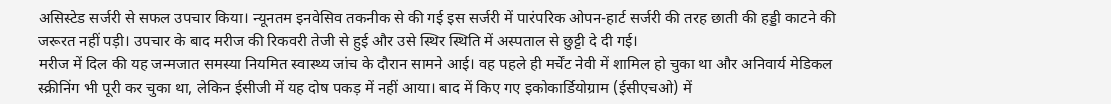असिस्टेड सर्जरी से सफल उपचार किया। न्यूनतम इनवेसिव तकनीक से की गई इस सर्जरी में पारंपरिक ओपन-हार्ट सर्जरी की तरह छाती की हड्डी काटने की जरूरत नहीं पड़ी। उपचार के बाद मरीज की रिकवरी तेजी से हुई और उसे स्थिर स्थिति में अस्पताल से छुट्टी दे दी गई।
मरीज में दिल की यह जन्मजात समस्या नियमित स्वास्थ्य जांच के दौरान सामने आई। वह पहले ही मर्चेंट नेवी में शामिल हो चुका था और अनिवार्य मेडिकल स्क्रीनिंग भी पूरी कर चुका था, लेकिन ईसीजी में यह दोष पकड़ में नहीं आया। बाद में किए गए इकोकार्डियोग्राम (ईसीएचओ) में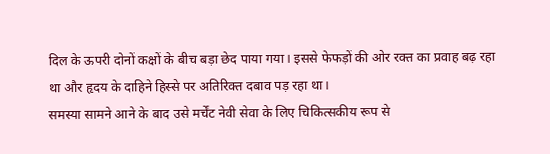दिल के ऊपरी दोनों कक्षों के बीच बड़ा छेद पाया गया। इससे फेफड़ों की ओर रक्त का प्रवाह बढ़ रहा था और हृदय के दाहिने हिस्से पर अतिरिक्त दबाव पड़ रहा था।
समस्या सामने आने के बाद उसे मर्चेंट नेवी सेवा के लिए चिकित्सकीय रूप से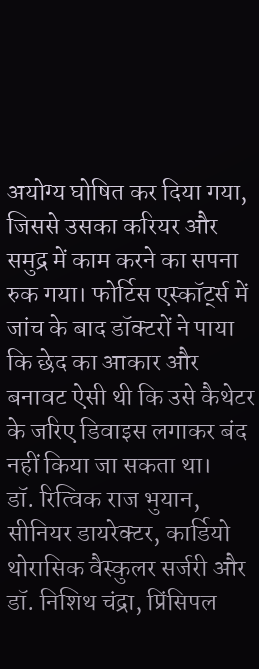अयोग्य घोषित कर दिया गया, जिससे उसका करियर और समुद्र में काम करने का सपना रुक गया। फोर्टिस एस्कॉर्ट्स में जांच के बाद डॉक्टरों ने पाया कि छेद का आकार और बनावट ऐसी थी कि उसे कैथेटर के जरिए डिवाइस लगाकर बंद नहीं किया जा सकता था।
डॉ. रित्विक राज भुयान, सीनियर डायरेक्टर, कार्डियो थोरासिक वैस्कुलर सर्जरी और डॉ. निशिथ चंद्रा, प्रिंसिपल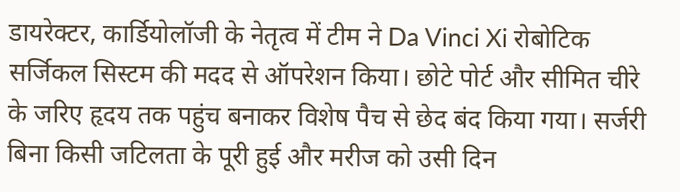डायरेक्टर, कार्डियोलॉजी के नेतृत्व में टीम ने Da Vinci Xi रोबोटिक सर्जिकल सिस्टम की मदद से ऑपरेशन किया। छोटे पोर्ट और सीमित चीरे के जरिए हृदय तक पहुंच बनाकर विशेष पैच से छेद बंद किया गया। सर्जरी बिना किसी जटिलता के पूरी हुई और मरीज को उसी दिन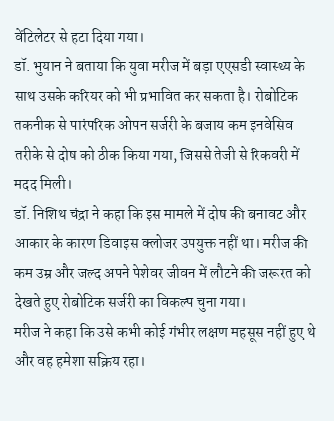वेंटिलेटर से हटा दिया गया।
डॉ. भुयान ने बताया कि युवा मरीज में बड़ा एएसडी स्वास्थ्य के साथ उसके करियर को भी प्रभावित कर सकता है। रोबोटिक तकनीक से पारंपरिक ओपन सर्जरी के बजाय कम इनवेसिव तरीके से दोष को ठीक किया गया, जिससे तेजी से रिकवरी में मदद मिली।
डॉ. निशिथ चंद्रा ने कहा कि इस मामले में दोष की बनावट और आकार के कारण डिवाइस क्लोजर उपयुक्त नहीं था। मरीज की कम उम्र और जल्द अपने पेशेवर जीवन में लौटने की जरूरत को देखते हुए रोबोटिक सर्जरी का विकल्प चुना गया।
मरीज ने कहा कि उसे कभी कोई गंभीर लक्षण महसूस नहीं हुए थे और वह हमेशा सक्रिय रहा।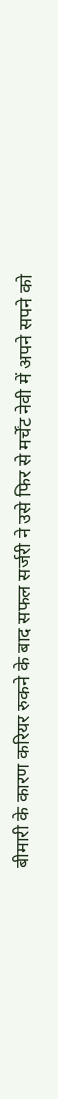बीमारी के कारण करियर रुकने के बाद सफल सर्जरी ने उसे फिर से मर्चेंट नेवी में अपने सपने को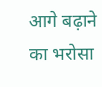आगे बढ़ाने का भरोसा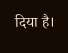दिया है।